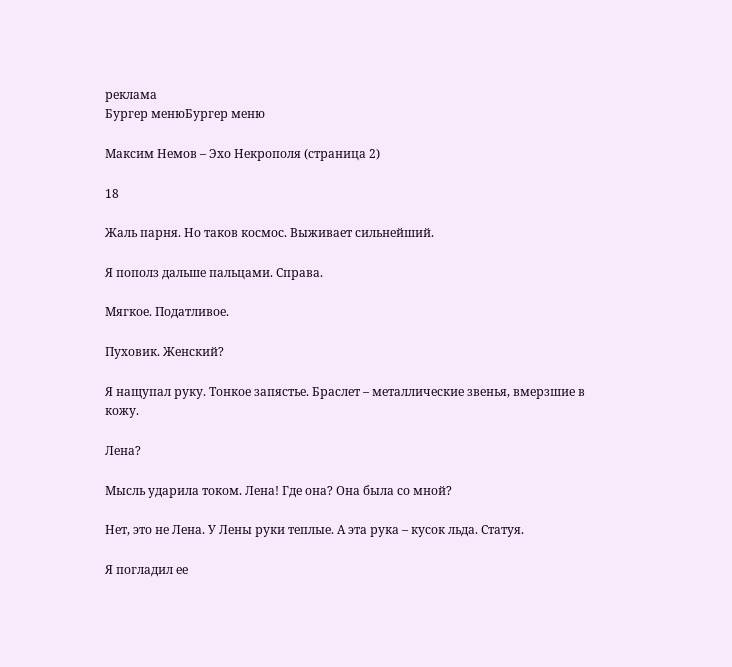реклама
Бургер менюБургер меню

Максим Немов – Эхо Некрополя (страница 2)

18

Жаль парня. Но таков космос. Выживает сильнейший.

Я пополз дальше пальцами. Справа.

Мягкое. Податливое.

Пуховик. Женский?

Я нащупал руку. Тонкое запястье. Браслет – металлические звенья, вмерзшие в кожу.

Лена?

Мысль ударила током. Лена! Где она? Она была со мной?

Нет, это не Лена. У Лены руки теплые. А эта рука – кусок льда. Статуя.

Я погладил ее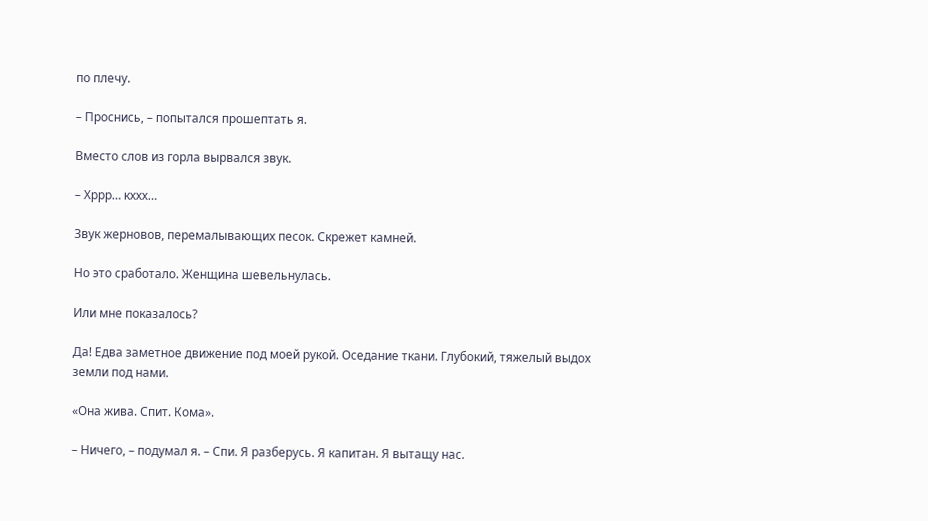по плечу.

– Проснись, – попытался прошептать я.

Вместо слов из горла вырвался звук.

– Хррр… кххх…

Звук жерновов, перемалывающих песок. Скрежет камней.

Но это сработало. Женщина шевельнулась.

Или мне показалось?

Да! Едва заметное движение под моей рукой. Оседание ткани. Глубокий, тяжелый выдох земли под нами.

«Она жива. Спит. Кома».

– Ничего, – подумал я. – Спи. Я разберусь. Я капитан. Я вытащу нас.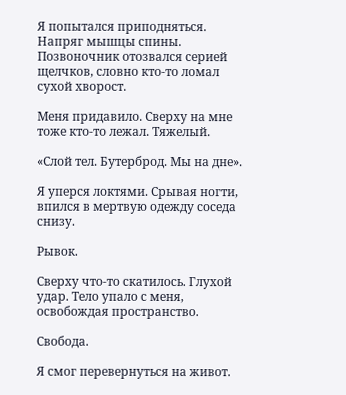Я попытался приподняться. Напряг мышцы спины. Позвоночник отозвался серией щелчков, словно кто-то ломал сухой хворост.

Меня придавило. Сверху на мне тоже кто-то лежал. Тяжелый.

«Слой тел. Бутерброд. Мы на дне».

Я уперся локтями. Срывая ногти, впился в мертвую одежду соседа снизу.

Рывок.

Сверху что-то скатилось. Глухой удар. Тело упало с меня, освобождая пространство.

Свобода.

Я смог перевернуться на живот.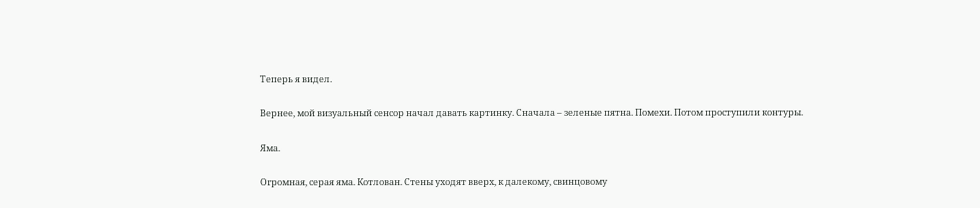Теперь я видел.

Вернее, мой визуальный сенсор начал давать картинку. Сначала – зеленые пятна. Помехи. Потом проступили контуры.

Яма.

Огромная, серая яма. Котлован. Стены уходят вверх, к далекому, свинцовому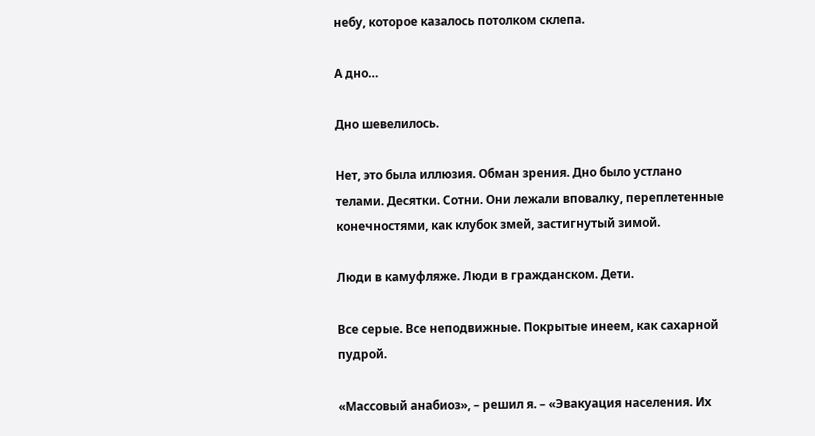небу, которое казалось потолком склепа.

А дно…

Дно шевелилось.

Нет, это была иллюзия. Обман зрения. Дно было устлано телами. Десятки. Сотни. Они лежали вповалку, переплетенные конечностями, как клубок змей, застигнутый зимой.

Люди в камуфляже. Люди в гражданском. Дети.

Все серые. Все неподвижные. Покрытые инеем, как сахарной пудрой.

«Массовый анабиоз», – решил я. – «Эвакуация населения. Их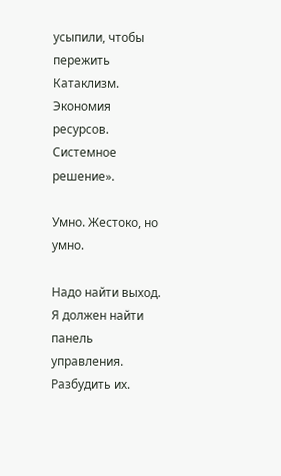усыпили, чтобы пережить Катаклизм. Экономия ресурсов. Системное решение».

Умно. Жестоко, но умно.

Надо найти выход. Я должен найти панель управления. Разбудить их.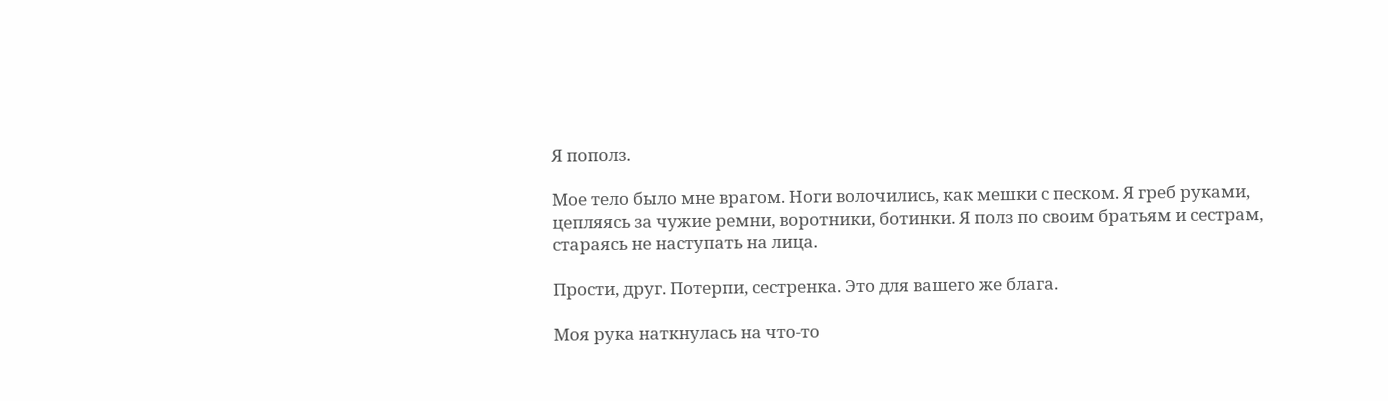Я пополз.

Мое тело было мне врагом. Ноги волочились, как мешки с песком. Я греб руками, цепляясь за чужие ремни, воротники, ботинки. Я полз по своим братьям и сестрам, стараясь не наступать на лица.

Прости, друг. Потерпи, сестренка. Это для вашего же блага.

Моя рука наткнулась на что-то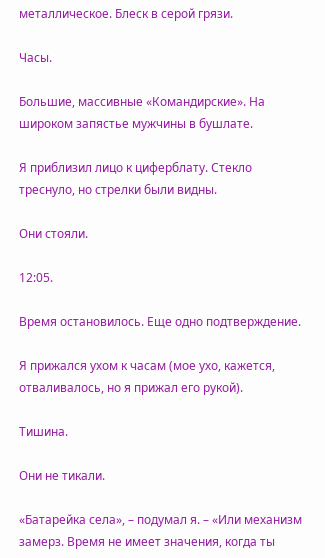металлическое. Блеск в серой грязи.

Часы.

Большие, массивные «Командирские». На широком запястье мужчины в бушлате.

Я приблизил лицо к циферблату. Стекло треснуло, но стрелки были видны.

Они стояли.

12:05.

Время остановилось. Еще одно подтверждение.

Я прижался ухом к часам (мое ухо, кажется, отваливалось, но я прижал его рукой).

Тишина.

Они не тикали.

«Батарейка села», – подумал я. – «Или механизм замерз. Время не имеет значения, когда ты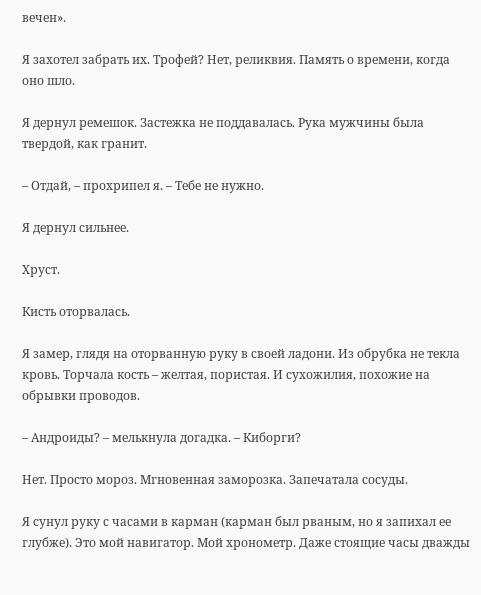вечен».

Я захотел забрать их. Трофей? Нет, реликвия. Память о времени, когда оно шло.

Я дернул ремешок. Застежка не поддавалась. Рука мужчины была твердой, как гранит.

– Отдай, – прохрипел я. – Тебе не нужно.

Я дернул сильнее.

Хруст.

Кисть оторвалась.

Я замер, глядя на оторванную руку в своей ладони. Из обрубка не текла кровь. Торчала кость – желтая, пористая. И сухожилия, похожие на обрывки проводов.

– Андроиды? – мелькнула догадка. – Киборги?

Нет. Просто мороз. Мгновенная заморозка. Запечатала сосуды.

Я сунул руку с часами в карман (карман был рваным, но я запихал ее глубже). Это мой навигатор. Мой хронометр. Даже стоящие часы дважды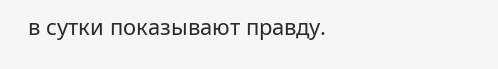в сутки показывают правду.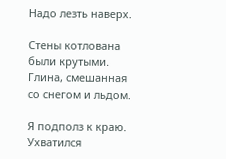Надо лезть наверх.

Стены котлована были крутыми. Глина, смешанная со снегом и льдом.

Я подполз к краю. Ухватился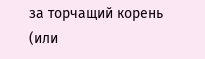за торчащий корень (или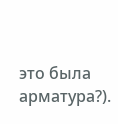это была арматура?).